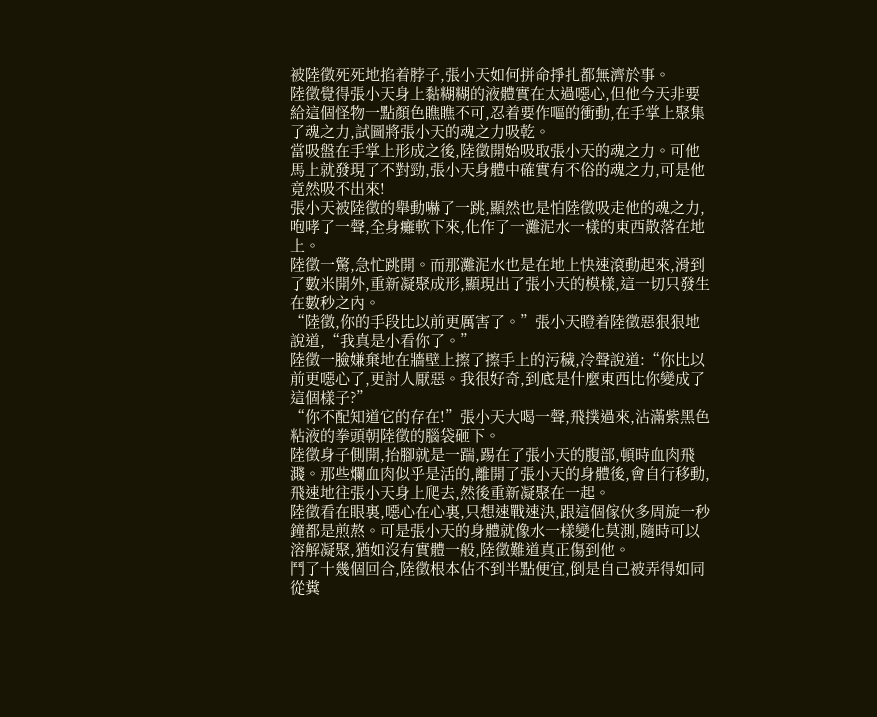被陸徵死死地掐着脖子,張小天如何拼命掙扎都無濟於事。
陸徵覺得張小天身上黏糊糊的液體實在太過噁心,但他今天非要給這個怪物一點顏色瞧瞧不可,忍着要作嘔的衝動,在手掌上聚集了魂之力,試圖將張小天的魂之力吸乾。
當吸盤在手掌上形成之後,陸徵開始吸取張小天的魂之力。可他馬上就發現了不對勁,張小天身體中確實有不俗的魂之力,可是他竟然吸不出來!
張小天被陸徵的舉動嚇了一跳,顯然也是怕陸徵吸走他的魂之力,咆哮了一聲,全身癱軟下來,化作了一灘泥水一樣的東西散落在地上。
陸徵一驚,急忙跳開。而那灘泥水也是在地上快速滾動起來,滑到了數米開外,重新凝聚成形,顯現出了張小天的模樣,這一切只發生在數秒之內。
“陸徵,你的手段比以前更厲害了。”張小天瞪着陸徵惡狠狠地說道,“我真是小看你了。”
陸徵一臉嫌棄地在牆壁上擦了擦手上的污穢,冷聲說道:“你比以前更噁心了,更討人厭惡。我很好奇,到底是什麼東西比你變成了這個樣子?”
“你不配知道它的存在!”張小天大喝一聲,飛撲過來,沾滿紫黑色粘液的拳頭朝陸徵的腦袋砸下。
陸徵身子側開,抬腳就是一踹,踢在了張小天的腹部,頓時血肉飛濺。那些爛血肉似乎是活的,離開了張小天的身體後,會自行移動,飛速地往張小天身上爬去,然後重新凝聚在一起。
陸徵看在眼裏,噁心在心裏,只想速戰速決,跟這個傢伙多周旋一秒鐘都是煎熬。可是張小天的身體就像水一樣變化莫測,隨時可以溶解凝聚,猶如沒有實體一般,陸徵難道真正傷到他。
鬥了十幾個回合,陸徵根本佔不到半點便宜,倒是自己被弄得如同從糞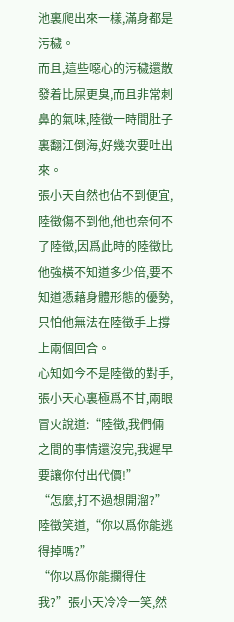池裏爬出來一樣,滿身都是污穢。
而且,這些噁心的污穢還散發着比屎更臭,而且非常刺鼻的氣味,陸徵一時間肚子裏翻江倒海,好幾次要吐出來。
張小天自然也佔不到便宜,陸徵傷不到他,他也奈何不了陸徵,因爲此時的陸徵比他強橫不知道多少倍,要不知道憑藉身體形態的優勢,只怕他無法在陸徵手上撐上兩個回合。
心知如今不是陸徵的對手,張小天心裏極爲不甘,兩眼冒火說道:“陸徵,我們倆之間的事情還沒完,我遲早要讓你付出代價!”
“怎麼,打不過想開溜?”陸徵笑道,“你以爲你能逃得掉嗎?”
“你以爲你能攔得住我?”張小天冷冷一笑,然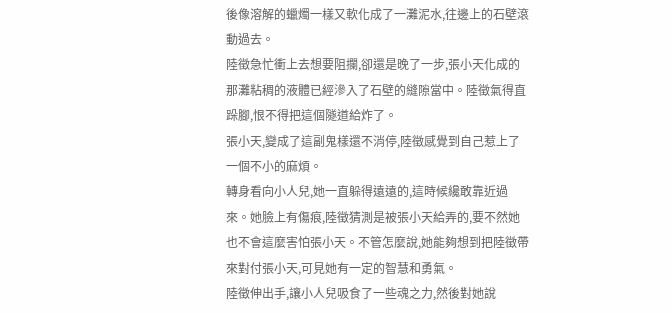後像溶解的蠟燭一樣又軟化成了一灘泥水,往邊上的石壁滾動過去。
陸徵急忙衝上去想要阻攔,卻還是晚了一步,張小天化成的那灘粘稠的液體已經滲入了石壁的縫隙當中。陸徵氣得直跺腳,恨不得把這個隧道給炸了。
張小天,變成了這副鬼樣還不消停,陸徵感覺到自己惹上了一個不小的麻煩。
轉身看向小人兒,她一直躲得遠遠的,這時候纔敢靠近過來。她臉上有傷痕,陸徵猜測是被張小天給弄的,要不然她也不會這麼害怕張小天。不管怎麼說,她能夠想到把陸徵帶來對付張小天,可見她有一定的智慧和勇氣。
陸徵伸出手,讓小人兒吸食了一些魂之力,然後對她說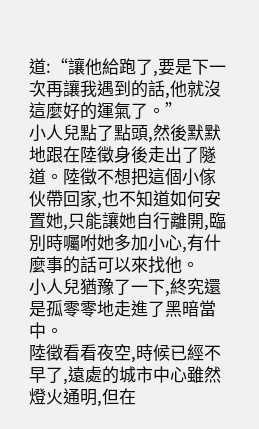道:“讓他給跑了,要是下一次再讓我遇到的話,他就沒這麼好的運氣了。”
小人兒點了點頭,然後默默地跟在陸徵身後走出了隧道。陸徵不想把這個小傢伙帶回家,也不知道如何安置她,只能讓她自行離開,臨別時囑咐她多加小心,有什麼事的話可以來找他。
小人兒猶豫了一下,終究還是孤零零地走進了黑暗當中。
陸徵看看夜空,時候已經不早了,遠處的城市中心雖然燈火通明,但在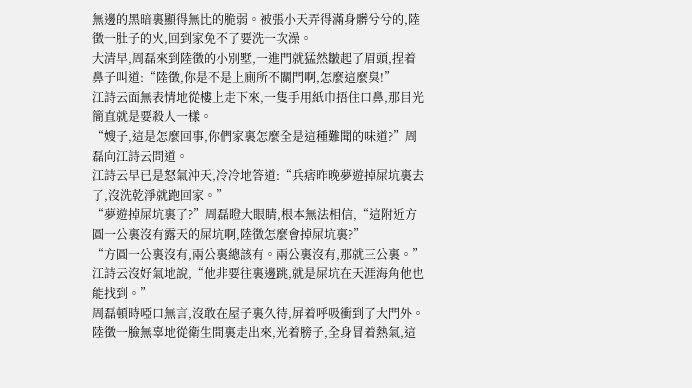無邊的黑暗裏顯得無比的脆弱。被張小天弄得滿身髒兮兮的,陸徵一肚子的火,回到家免不了要洗一次澡。
大清早,周磊來到陸徵的小別墅,一進門就猛然皺起了眉頭,捏着鼻子叫道:“陸徵,你是不是上廁所不關門啊,怎麼這麼臭!”
江詩云面無表情地從樓上走下來,一隻手用紙巾捂住口鼻,那目光簡直就是要殺人一樣。
“嫂子,這是怎麼回事,你們家裏怎麼全是這種難聞的味道?”周磊向江詩云問道。
江詩云早已是怒氣沖天,冷冷地答道:“兵痞昨晚夢遊掉屎坑裏去了,沒洗乾淨就跑回家。”
“夢遊掉屎坑裏了?”周磊瞪大眼睛,根本無法相信,“這附近方圓一公裏沒有露天的屎坑啊,陸徵怎麼會掉屎坑裏?”
“方圓一公裏沒有,兩公裏總該有。兩公裏沒有,那就三公裏。”江詩云沒好氣地說,“他非要往裏邊跳,就是屎坑在天涯海角他也能找到。”
周磊頓時啞口無言,沒敢在屋子裏久待,屏着呼吸衝到了大門外。
陸徵一臉無辜地從衛生間裏走出來,光着膀子,全身冒着熱氣,這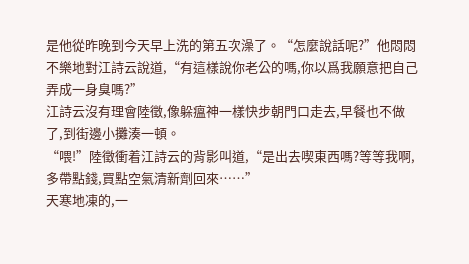是他從昨晚到今天早上洗的第五次澡了。“怎麼說話呢?”他悶悶不樂地對江詩云說道,“有這樣說你老公的嗎,你以爲我願意把自己弄成一身臭嗎?”
江詩云沒有理會陸徵,像躲瘟神一樣快步朝門口走去,早餐也不做了,到街邊小攤湊一頓。
“喂!”陸徵衝着江詩云的背影叫道,“是出去喫東西嗎?等等我啊,多帶點錢,買點空氣清新劑回來……”
天寒地凍的,一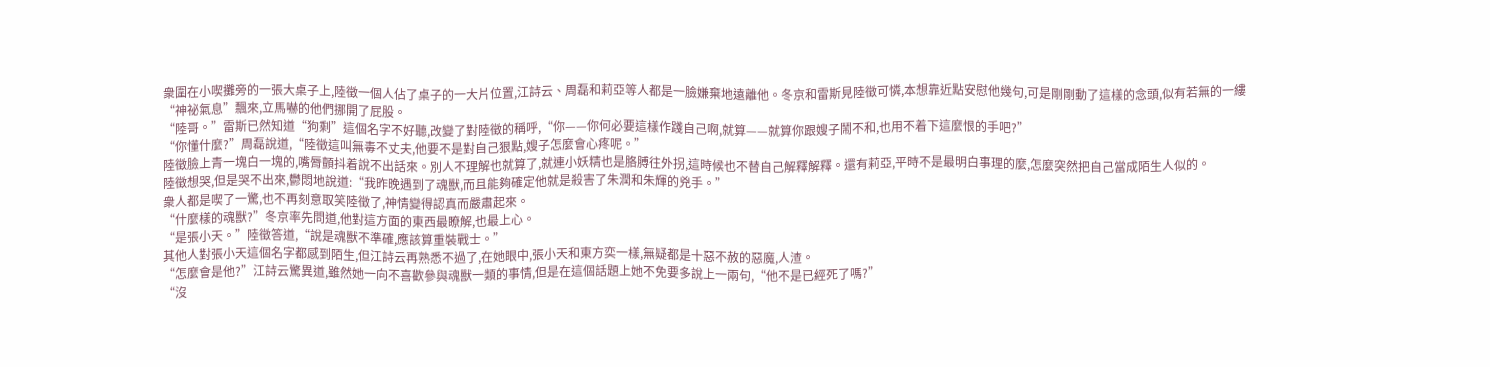衆圍在小喫攤旁的一張大桌子上,陸徵一個人佔了桌子的一大片位置,江詩云、周磊和莉亞等人都是一臉嫌棄地遠離他。冬京和雷斯見陸徵可憐,本想靠近點安慰他幾句,可是剛剛動了這樣的念頭,似有若無的一縷“神祕氣息”飄來,立馬嚇的他們挪開了屁股。
“陸哥。”雷斯已然知道“狗剩”這個名字不好聽,改變了對陸徵的稱呼,“你——你何必要這樣作踐自己啊,就算——就算你跟嫂子鬧不和,也用不着下這麼恨的手吧?”
“你懂什麼?”周磊說道,“陸徵這叫無毒不丈夫,他要不是對自己狠點,嫂子怎麼會心疼呢。”
陸徵臉上青一塊白一塊的,嘴脣顫抖着說不出話來。別人不理解也就算了,就連小妖精也是胳膊往外拐,這時候也不替自己解釋解釋。還有莉亞,平時不是最明白事理的麼,怎麼突然把自己當成陌生人似的。
陸徵想哭,但是哭不出來,鬱悶地說道:“我昨晚遇到了魂獸,而且能夠確定他就是殺害了朱潤和朱輝的兇手。”
衆人都是喫了一驚,也不再刻意取笑陸徵了,神情變得認真而嚴肅起來。
“什麼樣的魂獸?”冬京率先問道,他對這方面的東西最瞭解,也最上心。
“是張小天。”陸徵答道,“說是魂獸不準確,應該算重裝戰士。”
其他人對張小天這個名字都感到陌生,但江詩云再熟悉不過了,在她眼中,張小天和東方奕一樣,無疑都是十惡不赦的惡魔,人渣。
“怎麼會是他?”江詩云驚異道,雖然她一向不喜歡參與魂獸一類的事情,但是在這個話題上她不免要多說上一兩句,“他不是已經死了嗎?”
“沒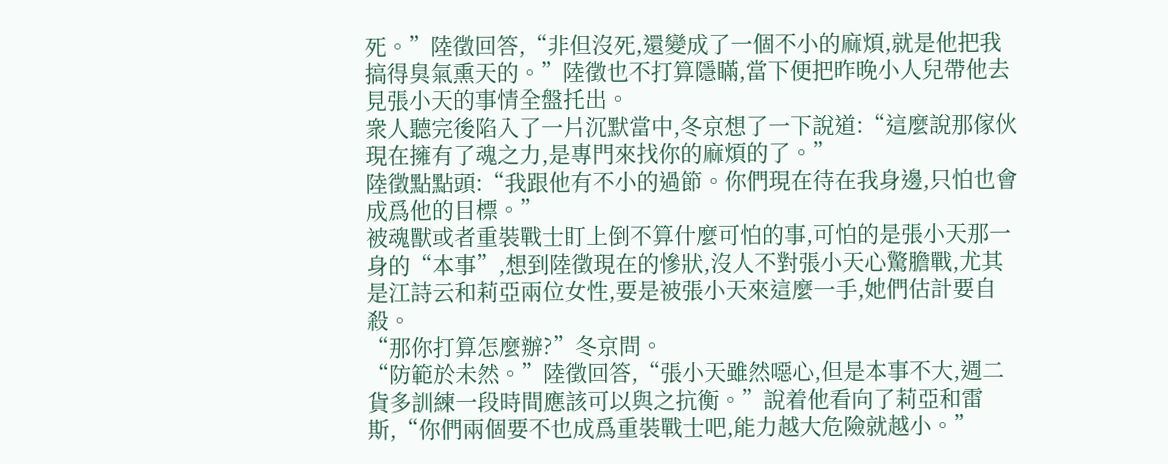死。”陸徵回答,“非但沒死,還變成了一個不小的麻煩,就是他把我搞得臭氣熏天的。”陸徵也不打算隱瞞,當下便把昨晚小人兒帶他去見張小天的事情全盤托出。
衆人聽完後陷入了一片沉默當中,冬京想了一下說道:“這麼說那傢伙現在擁有了魂之力,是專門來找你的麻煩的了。”
陸徵點點頭:“我跟他有不小的過節。你們現在待在我身邊,只怕也會成爲他的目標。”
被魂獸或者重裝戰士盯上倒不算什麼可怕的事,可怕的是張小天那一身的“本事”,想到陸徵現在的慘狀,沒人不對張小天心驚膽戰,尤其是江詩云和莉亞兩位女性,要是被張小天來這麼一手,她們估計要自殺。
“那你打算怎麼辦?”冬京問。
“防範於未然。”陸徵回答,“張小天雖然噁心,但是本事不大,週二貨多訓練一段時間應該可以與之抗衡。”說着他看向了莉亞和雷斯,“你們兩個要不也成爲重裝戰士吧,能力越大危險就越小。”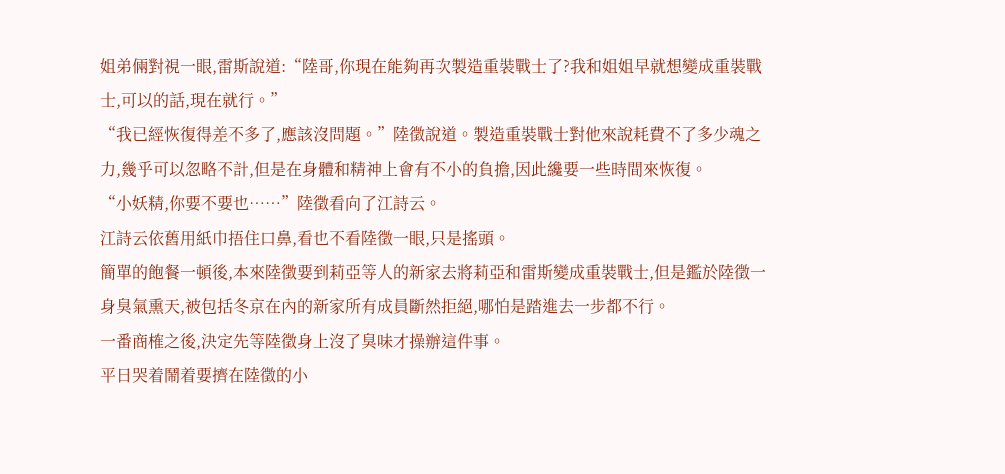姐弟倆對視一眼,雷斯說道:“陸哥,你現在能夠再次製造重裝戰士了?我和姐姐早就想變成重裝戰士,可以的話,現在就行。”
“我已經恢復得差不多了,應該沒問題。”陸徵說道。製造重裝戰士對他來說耗費不了多少魂之力,幾乎可以忽略不計,但是在身體和精神上會有不小的負擔,因此纔要一些時間來恢復。
“小妖精,你要不要也……”陸徵看向了江詩云。
江詩云依舊用紙巾捂住口鼻,看也不看陸徵一眼,只是搖頭。
簡單的飽餐一頓後,本來陸徵要到莉亞等人的新家去將莉亞和雷斯變成重裝戰士,但是鑑於陸徵一身臭氣熏天,被包括冬京在內的新家所有成員斷然拒絕,哪怕是踏進去一步都不行。
一番商榷之後,決定先等陸徵身上沒了臭味才操辦這件事。
平日哭着鬧着要擠在陸徵的小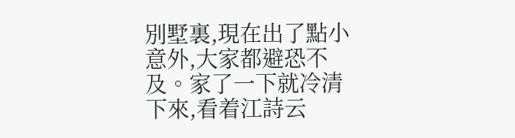別墅裏,現在出了點小意外,大家都避恐不及。家了一下就冷清下來,看着江詩云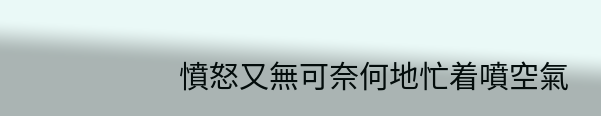憤怒又無可奈何地忙着噴空氣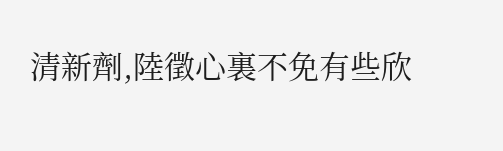清新劑,陸徵心裏不免有些欣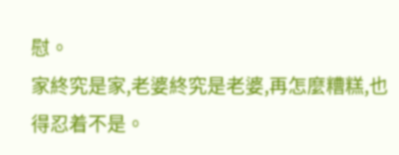慰。
家終究是家,老婆終究是老婆,再怎麼糟糕,也得忍着不是。